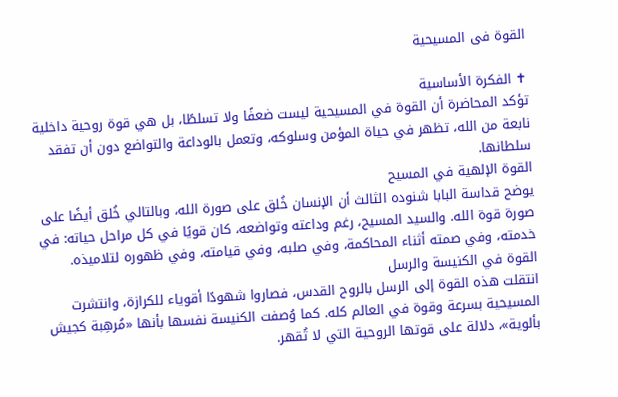القوة فى المسيحية

✝ الفكرة الأساسية
تؤكد المحاضرة أن القوة في المسيحية ليست ضعفًا ولا تسلطًا، بل هي قوة روحية داخلية نابعة من الله، تظهر في حياة المؤمن وسلوكه، وتعمل بالوداعة والتواضع دون أن تفقد سلطانها.
القوة الإلهية في المسيح
يوضح قداسة البابا شنوده الثالث أن الإنسان خُلق على صورة الله، وبالتالي خُلق أيضًا على صورة قوة الله. والسيد المسيح، رغم وداعته وتواضعه، كان قويًا في كل مراحل حياته: في خدمته، وفي صمته أثناء المحاكمة، وفي صلبه، وفي قيامته، وفي ظهوره لتلاميذه.
القوة في الكنيسة والرسل
انتقلت هذه القوة إلى الرسل بالروح القدس، فصاروا شهودًا أقوياء للكرازة، وانتشرت المسيحية بسرعة وقوة في العالم كله. كما وُصفت الكنيسة نفسها بأنها «مُرهِبة كجيش بألوية»، دلالة على قوتها الروحية التي لا تُقهر.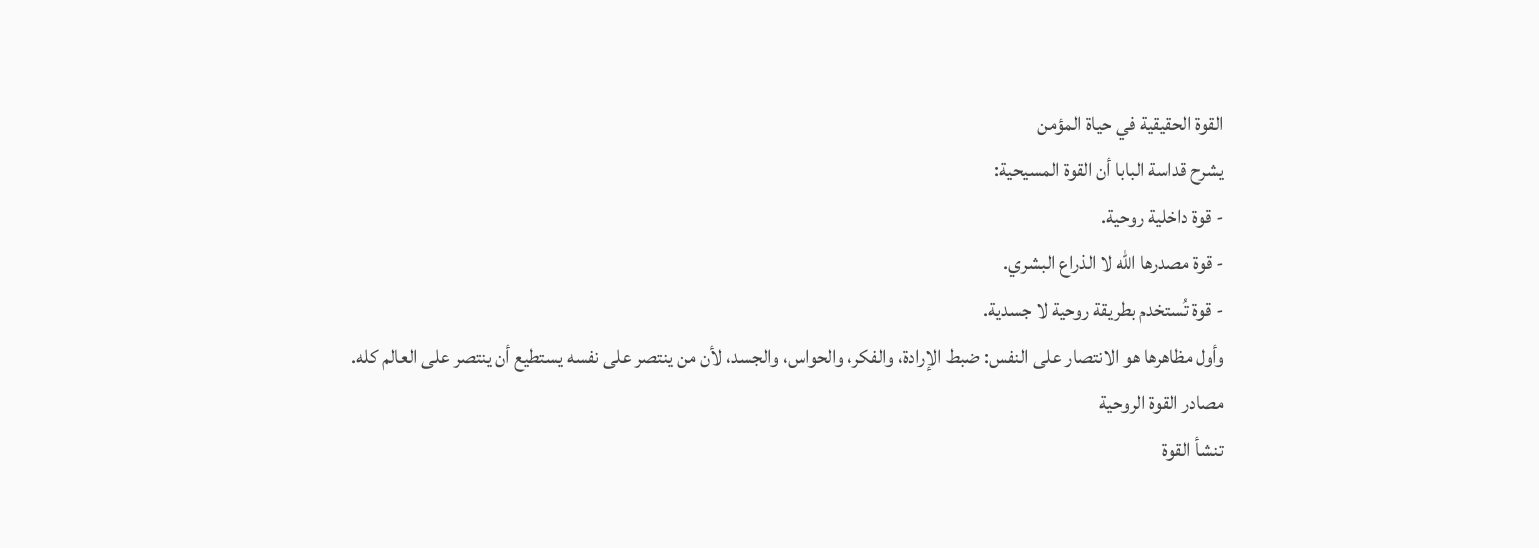القوة الحقيقية في حياة المؤمن
يشرح قداسة البابا أن القوة المسيحية:
- قوة داخلية روحية.
- قوة مصدرها الله لا الذراع البشري.
- قوة تُستخدم بطريقة روحية لا جسدية.
وأول مظاهرها هو الانتصار على النفس: ضبط الإرادة، والفكر، والحواس، والجسد، لأن من ينتصر على نفسه يستطيع أن ينتصر على العالم كله.
مصادر القوة الروحية
تنشأ القوة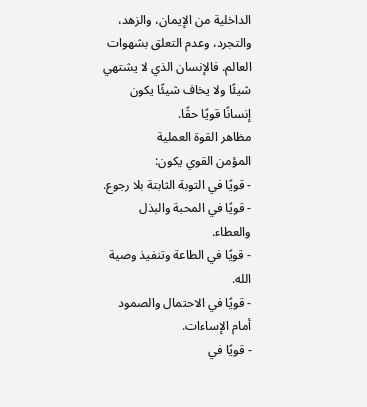الداخلية من الإيمان، والزهد، والتجرد، وعدم التعلق بشهوات العالم. فالإنسان الذي لا يشتهي شيئًا ولا يخاف شيئًا يكون إنسانًا قويًا حقًا.
مظاهر القوة العملية
المؤمن القوي يكون:
- قويًا في التوبة الثابتة بلا رجوع.
- قويًا في المحبة والبذل والعطاء.
- قويًا في الطاعة وتنفيذ وصية الله.
- قويًا في الاحتمال والصمود أمام الإساءات.
- قويًا في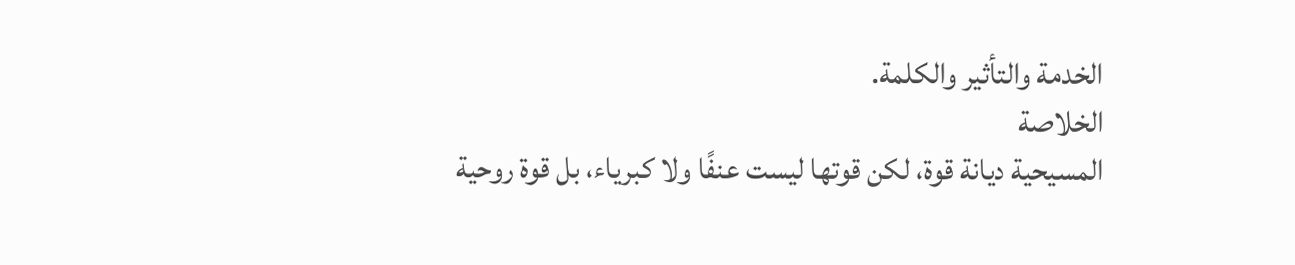الخدمة والتأثير والكلمة.
الخلاصة
المسيحية ديانة قوة، لكن قوتها ليست عنفًا ولا كبرياء، بل قوة روحية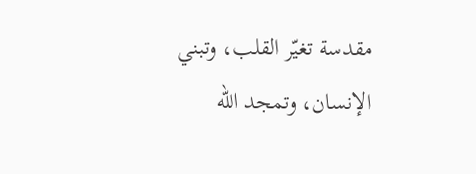مقدسة تغيّر القلب، وتبني الإنسان، وتمجد الله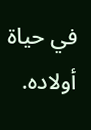في حياة أولاده.